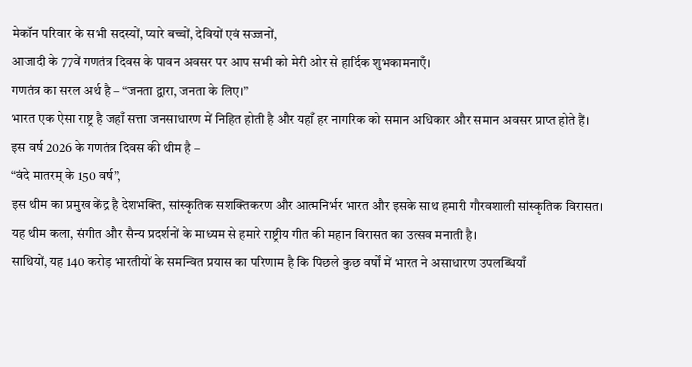मेकॉन परिवार के सभी सदस्यों, प्यारे बच्चों, देवियों एवं सज्जनों,
आजादी के 77वें गणतंत्र दिवस के पावन अवसर पर आप सभी को मेरी ओर से हार्दिक शुभकामनाएँ।
गणतंत्र का सरल अर्थ है – “जनता द्वारा, जनता के लिए।”
भारत एक ऐसा राष्ट्र है जहाँ सत्ता जनसाधारण में निहित होती है और यहाँ हर नागरिक को समान अधिकार और समान अवसर प्राप्त होते हैं।
इस वर्ष 2026 के गणतंत्र दिवस की थीम है –
“वंदे मातरम् के 150 वर्ष”,
इस थीम का प्रमुख केंद्र है देशभक्ति, सांस्कृतिक सशक्तिकरण और आत्मनिर्भर भारत और इसके साथ हमारी गौरवशाली सांस्कृतिक विरासत।
यह थीम कला, संगीत और सैन्य प्रदर्शनों के माध्यम से हमारे राष्ट्रीय गीत की महान विरासत का उत्सव मनाती है।
साथियों, यह 140 करोड़ भारतीयों के समन्वित प्रयास का परिणाम है कि पिछले कुछ वर्षों में भारत ने असाधारण उपलब्धियाँ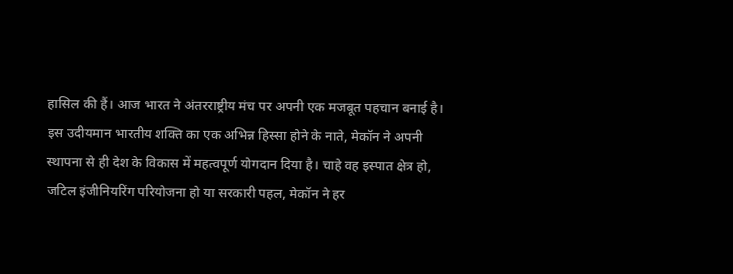हासिल की हैं। आज भारत ने अंतरराष्ट्रीय मंच पर अपनी एक मजबूत पहचान बनाई है।
इस उदीयमान भारतीय शक्ति का एक अभिन्न हिस्सा होने के नाते, मेकॉन ने अपनी स्थापना से ही देश के विकास में महत्वपूर्ण योगदान दिया है। चाहे वह इस्पात क्षेत्र हो, जटिल इंजीनियरिंग परियोजना हो या सरकारी पहल, मेकॉन ने हर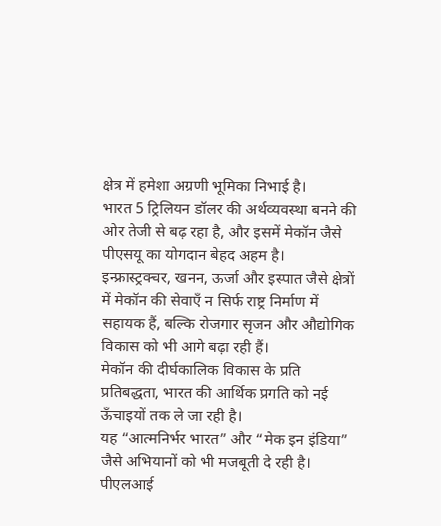क्षेत्र में हमेशा अग्रणी भूमिका निभाई है।
भारत 5 ट्रिलियन डॉलर की अर्थव्यवस्था बनने की ओर तेजी से बढ़ रहा है, और इसमें मेकॉन जैसे पीएसयू का योगदान बेहद अहम है।
इन्फ्रास्ट्रक्चर, खनन, ऊर्जा और इस्पात जैसे क्षेत्रों में मेकॉन की सेवाएँ न सिर्फ राष्ट्र निर्माण में सहायक हैं, बल्कि रोजगार सृजन और औद्योगिक विकास को भी आगे बढ़ा रही हैं।
मेकॉन की दीर्घकालिक विकास के प्रति प्रतिबद्धता, भारत की आर्थिक प्रगति को नई ऊँचाइयों तक ले जा रही है।
यह “आत्मनिर्भर भारत” और “मेक इन इंडिया” जैसे अभियानों को भी मजबूती दे रही है।
पीएलआई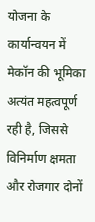योजना के कार्यान्वयन में मेकॉन की भूमिका अत्यंत महत्वपूर्ण रही है, जिससे विनिर्माण क्षमता और रोजगार दोनों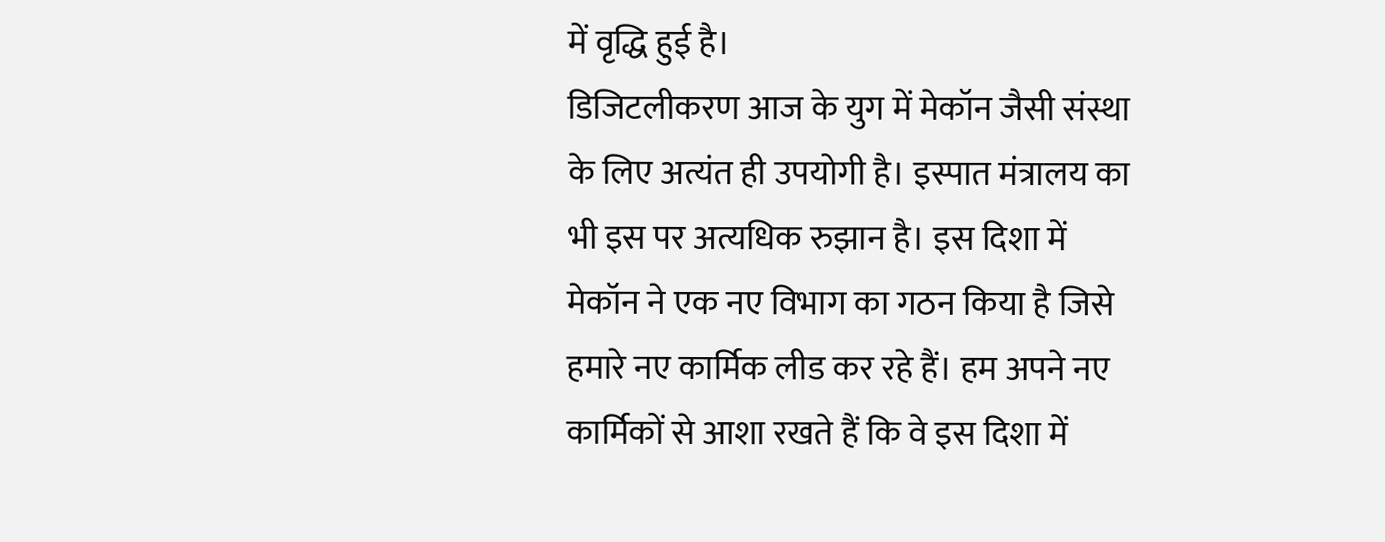में वृद्धि हुई है।
डिजिटलीकरण आज के युग में मेकॉन जैसी संस्था के लिए अत्यंत ही उपयोगी है। इस्पात मंत्रालय का भी इस पर अत्यधिक रुझान है। इस दिशा में मेकॉन ने एक नए विभाग का गठन किया है जिसे हमारे नए कार्मिक लीड कर रहे हैं। हम अपने नए कार्मिकों से आशा रखते हैं कि वे इस दिशा में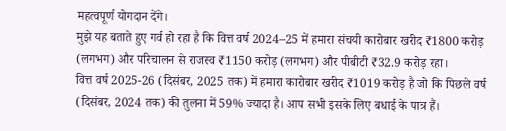महत्वपूर्ण योगदान देंगे।
मुझे यह बताते हुए गर्व हो रहा है कि वित्त वर्ष 2024–25 में हमारा संचयी कारोबार खरीद ₹1800 करोड़ (लगभग) और परिचालन से राजस्व ₹1150 करोड़ (लगभग) और पीबीटी ₹32.9 करोड़ रहा।
वित्त वर्ष 2025-26 (दिसंबर, 2025 तक) में हमारा कारोबार खरीद ₹1019 करोड़ है जो कि पिछले वर्ष (दिसंबर, 2024 तक) की तुलना में 59% ज्यादा है। आप सभी इसके लिए बधाई के पात्र हैं।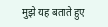मुझे यह बताते हुए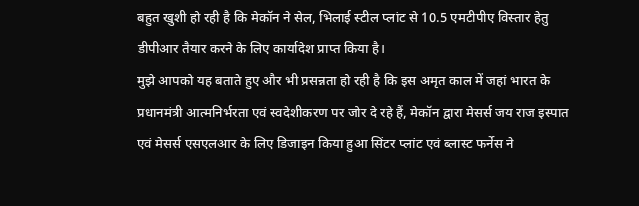बहुत खुशी हो रही है कि मेकॉन ने सेल, भिलाई स्टील प्लांट से 10.5 एमटीपीए विस्तार हेतु डीपीआर तैयार करने के लिए कार्यादेश प्राप्त किया है।
मुझे आपको यह बताते हुए और भी प्रसन्नता हो रही है कि इस अमृत काल में जहां भारत के प्रधानमंत्री आत्मनिर्भरता एवं स्वदेशीकरण पर जोर दे रहे हैं, मेकॉन द्वारा मेसर्स जय राज इस्पात एवं मेसर्स एसएलआर के लिए डिजाइन किया हुआ सिंटर प्लांट एवं ब्लास्ट फर्नेस ने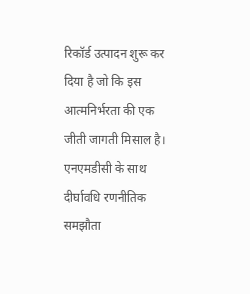रिकॉर्ड उत्पादन शुरू कर दिया है जो कि इस आत्मनिर्भरता की एक जीती जागती मिसाल है।
एनएमडीसी के साथ दीर्घावधि रणनीतिक समझौता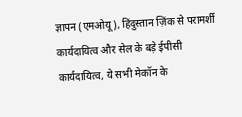ज्ञापन (एमओयू), हिंदुस्तान ज़िंक से परामर्शी कार्यदायित्व और सेल के बड़े ईपीसी कार्यदायित्व, ये सभी मेकॉन के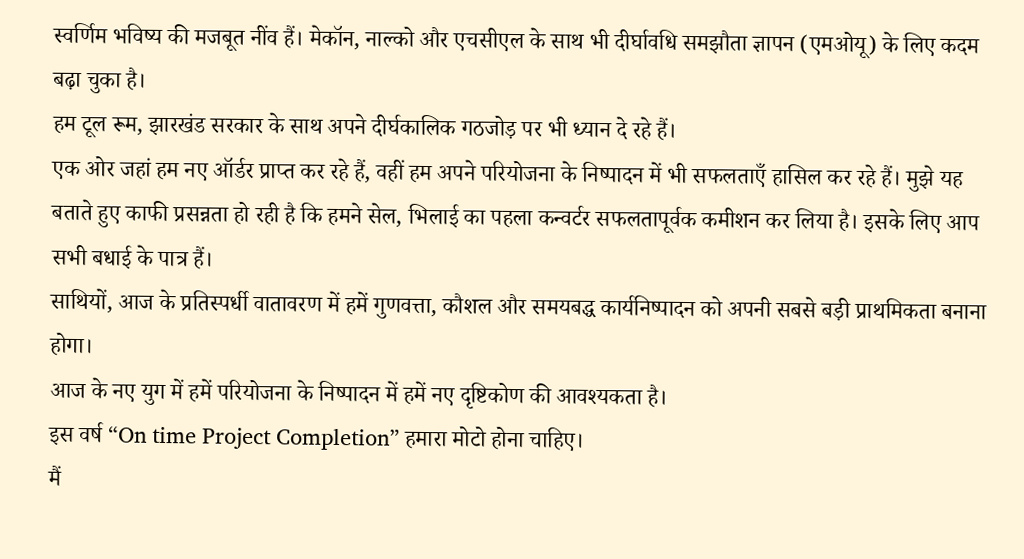स्वर्णिम भविष्य की मजबूत नींव हैं। मेकॉन, नाल्को और एचसीएल के साथ भी दीर्घावधि समझौता ज्ञापन (एमओयू) के लिए कदम बढ़ा चुका है।
हम टूल रूम, झारखंड सरकार के साथ अपने दीर्घकालिक गठजोड़ पर भी ध्यान दे रहे हैं।
एक ओर जहां हम नए ऑर्डर प्राप्त कर रहे हैं, वहीं हम अपने परियोजना के निष्पादन में भी सफलताएँ हासिल कर रहे हैं। मुझे यह बताते हुए काफी प्रसन्नता हो रही है कि हमने सेल, भिलाई का पहला कन्वर्टर सफलतापूर्वक कमीशन कर लिया है। इसके लिए आप सभी बधाई के पात्र हैं।
साथियों, आज के प्रतिस्पर्धी वातावरण में हमें गुणवत्ता, कौशल और समयबद्ध कार्यनिष्पादन को अपनी सबसे बड़ी प्राथमिकता बनाना होगा।
आज के नए युग में हमें परियोजना के निष्पादन में हमें नए दृष्टिकोण की आवश्यकता है।
इस वर्ष “On time Project Completion” हमारा मोटो होना चाहिए।
मैं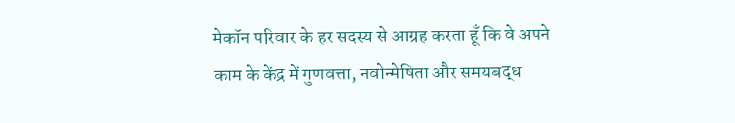मेकॉन परिवार के हर सदस्य से आग्रह करता हूँ कि वे अपने काम के केंद्र में गुणवत्ता, नवोन्मेषिता और समयबद्ध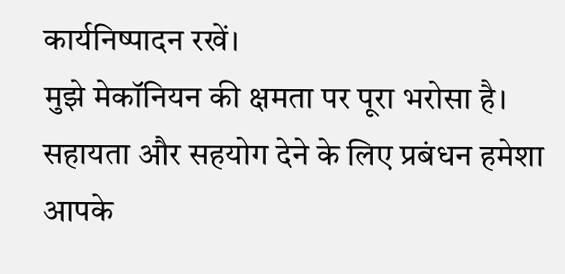कार्यनिष्पादन रखें।
मुझे मेकॉनियन की क्षमता पर पूरा भरोसा है।
सहायता और सहयोग देने के लिए प्रबंधन हमेशा आपके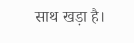साथ खड़ा है।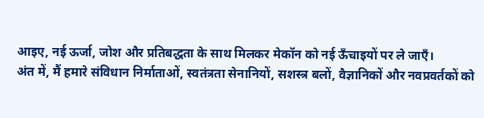आइए, नई ऊर्जा, जोश और प्रतिबद्धता के साथ मिलकर मेकॉन को नई ऊँचाइयों पर ले जाएँ।
अंत में, मैं हमारे संविधान निर्माताओं, स्वतंत्रता सेनानियों, सशस्त्र बलों, वैज्ञानिकों और नवप्रवर्तकों को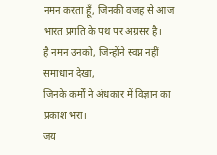नमन करता हूँ, जिनकी वजह से आज भारत प्रगति के पथ पर अग्रसर है।
है नमन उनको, जिन्होंने स्वप्न नहीं समाधान देखा,
जिनके कर्मों ने अंधकार में विज्ञान का प्रकाश भरा।
जय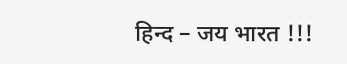हिन्द – जय भारत !!!